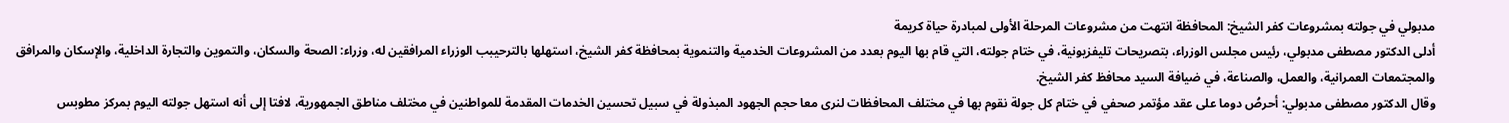مدبولي في جولته بمشروعات كفر الشيخ: المحافظة انتهت من مشروعات المرحلة الأولى لمبادرة حياة كريمة
أدلى الدكتور مصطفى مدبولي، رئيس مجلس الوزراء، بتصريحات تليفزيونية، في ختام جولته، التي قام بها اليوم بعدد من المشروعات الخدمية والتنموية بمحافظة كفر الشيخ، استهلها بالترحيبب الوزراء المرافقين له، وزراء: الصحة والسكان، والتموين والتجارة الداخلية، والإسكان والمرافق والمجتمعات العمرانية، والعمل، والصناعة، في ضيافة السيد محافظ كفر الشيخ.
وقال الدكتور مصطفى مدبولي: أحرصُ دوما على عقد مؤتمر صحفي في ختام كل جولة نقوم بها في مختلف المحافظات لنرى معا حجم الجهود المبذولة في سبيل تحسين الخدمات المقدمة للمواطنين في مختلف مناطق الجمهورية، لافتا إلى أنه استهل جولته اليوم بمركز مطوبس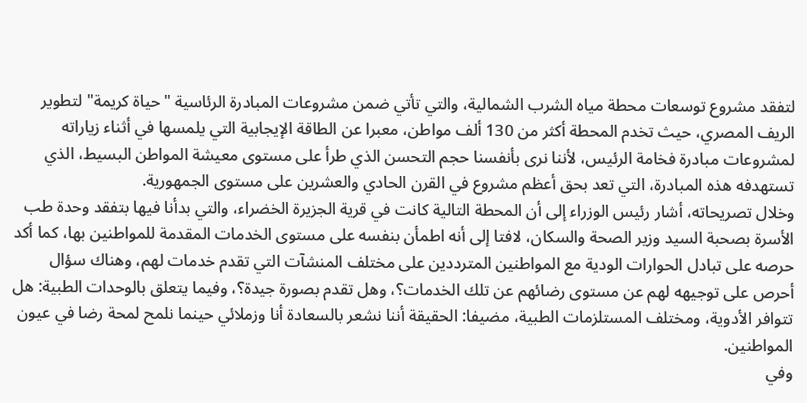لتفقد مشروع توسعات محطة مياه الشرب الشمالية، والتي تأتي ضمن مشروعات المبادرة الرئاسية "حياة كريمة" لتطوير الريف المصري، حيث تخدم المحطة أكثر من 130 ألف مواطن، معبرا عن الطاقة الإيجابية التي يلمسها في أثناء زياراته لمشروعات مبادرة فخامة الرئيس، لأننا نرى بأنفسنا حجم التحسن الذي طرأ على مستوى معيشة المواطن البسيط، الذي تستهدفه هذه المبادرة، التي تعد بحق أعظم مشروع في القرن الحادي والعشرين على مستوى الجمهورية.
وخلال تصريحاته، أشار رئيس الوزراء إلى أن المحطة التالية كانت في قرية الجزيرة الخضراء، والتي بدأنا فيها بتفقد وحدة طب الأسرة بصحبة السيد وزير الصحة والسكان، لافتا إلى أنه اطمأن بنفسه على مستوى الخدمات المقدمة للمواطنين بها، كما أكد حرصه على تبادل الحوارات الودية مع المواطنين المترددين على مختلف المنشآت التي تقدم خدمات لهم، وهناك سؤال أحرص على توجيهه لهم عن مستوى رضائهم عن تلك الخدمات؟، وهل تقدم بصورة جيدة؟، وفيما يتعلق بالوحدات الطبية: هل تتوافر الأدوية، ومختلف المستلزمات الطبية، مضيفا: الحقيقة أننا نشعر بالسعادة أنا وزملائي حينما نلمح لمحة رضا في عيون المواطنين.
وفي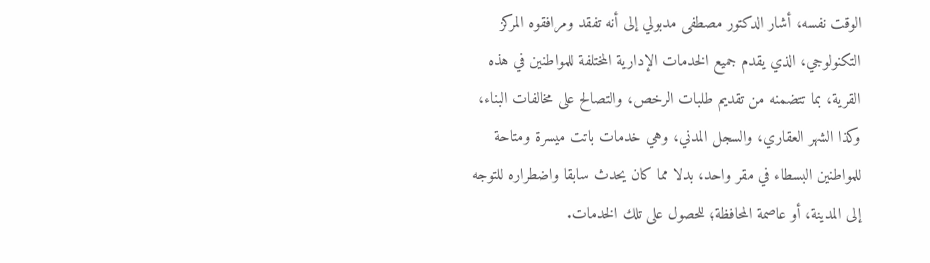الوقت نفسه، أشار الدكتور مصطفى مدبولي إلى أنه تفقد ومرافقوه المركز التكنولوجي، الذي يقدم جميع الخدمات الإدارية المختلفة للمواطنين في هذه القرية، بما تتضمنه من تقديم طلبات الرخص، والتصالح على مخالفات البناء، وكذا الشهر العقاري، والسجل المدني، وهي خدمات باتت ميسرة ومتاحة للمواطنين البسطاء في مقر واحد، بدلا مما كان يحدث سابقا واضطراره للتوجه إلى المدينة، أو عاصمة المحافظة؛ للحصول على تلك الخدمات.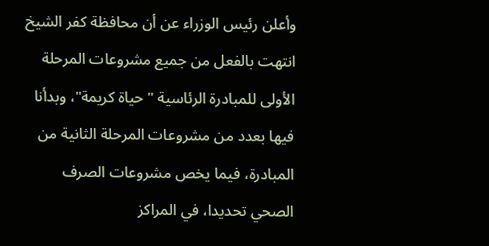وأعلن رئيس الوزراء عن أن محافظة كفر الشيخ انتهت بالفعل من جميع مشروعات المرحلة الأولى للمبادرة الرئاسية "حياة كريمة"، وبدأنا فيها بعدد من مشروعات المرحلة الثانية من المبادرة، فيما يخص مشروعات الصرف الصحي تحديدا، في المراكز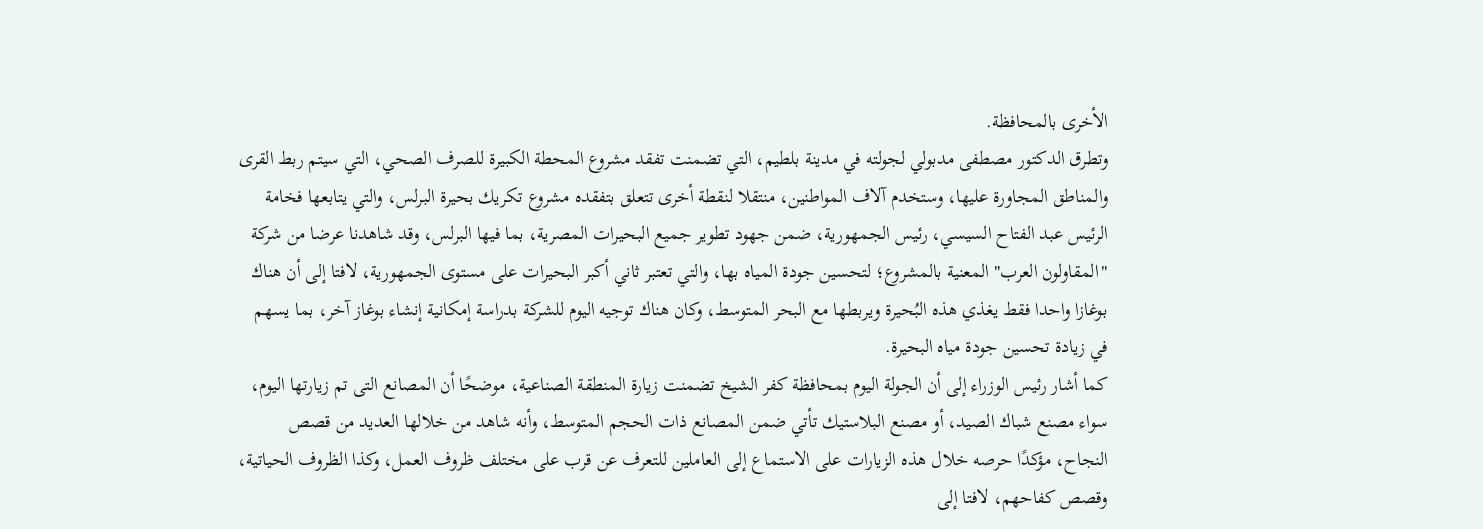الأخرى بالمحافظة.
وتطرق الدكتور مصطفى مدبولي لجولته في مدينة بلطيم، التي تضمنت تفقد مشروع المحطة الكبيرة للصرف الصحي، التي سيتم ربط القرى والمناطق المجاورة عليها، وستخدم آلاف المواطنين، منتقلا لنقطة أخرى تتعلق بتفقده مشروع تكريك بحيرة البرلس، والتي يتابعها فخامة الرئيس عبد الفتاح السيسي، رئيس الجمهورية، ضمن جهود تطوير جميع البحيرات المصرية، بما فيها البرلس، وقد شاهدنا عرضا من شركة "المقاولون العرب" المعنية بالمشروع؛ لتحسين جودة المياه بها، والتي تعتبر ثاني أكبر البحيرات على مستوى الجمهورية، لافتا إلى أن هناك بوغازا واحدا فقط يغذي هذه البُحيرة ويربطها مع البحر المتوسط، وكان هناك توجيه اليوم للشركة بدراسة إمكانية إنشاء بوغاز آخر، بما يسهم في زيادة تحسين جودة مياه البحيرة.
كما أشار رئيس الوزراء إلى أن الجولة اليوم بمحافظة كفر الشيخ تضمنت زيارة المنطقة الصناعية، موضحًا أن المصانع التى تم زيارتها اليوم، سواء مصنع شباك الصيد، أو مصنع البلاستيك تأتي ضمن المصانع ذات الحجم المتوسط، وأنه شاهد من خلالها العديد من قصص النجاح، مؤكدًا حرصه خلال هذه الزيارات على الاستماع إلى العاملين للتعرف عن قرب على مختلف ظروف العمل، وكذا الظروف الحياتية، وقصص كفاحهم، لافتا إلى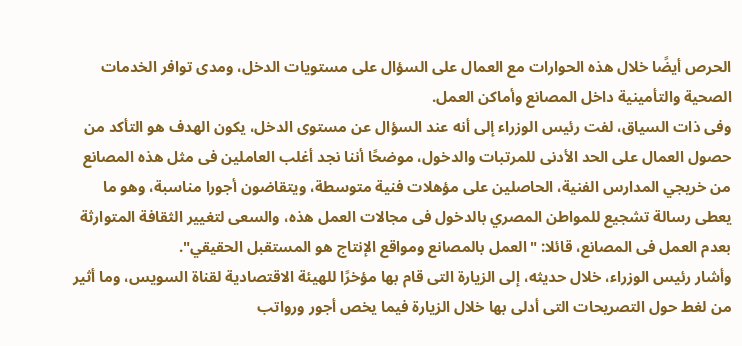الحرص أيضًا خلال هذه الحوارات مع العمال على السؤال على مستويات الدخل، ومدى توافر الخدمات الصحية والتأمينية داخل المصانع وأماكن العمل.
وفى ذات السياق، لفت رئيس الوزراء إلى أنه عند السؤال عن مستوى الدخل، يكون الهدف هو التأكد من حصول العمال على الحد الأدنى للمرتبات والدخول، موضحًا أننا نجد أغلب العاملين فى مثل هذه المصانع من خريجي المدارس الفنية، الحاصلين على مؤهلات فنية متوسطة، ويتقاضون أجورا مناسبة، وهو ما يعطى رسالة تشجيع للمواطن المصري بالدخول فى مجالات العمل هذه، والسعى لتغيير الثقافة المتوارثة بعدم العمل فى المصانع، قائلا: "العمل بالمصانع ومواقع الإنتاج هو المستقبل الحقيقي".
وأشار رئيس الوزراء، خلال حديثه، إلى الزيارة التى قام بها مؤخرًا للهيئة الاقتصادية لقناة السويس، وما أثير من لغط حول التصريحات التى أدلى بها خلال الزيارة فيما يخص أجور ورواتب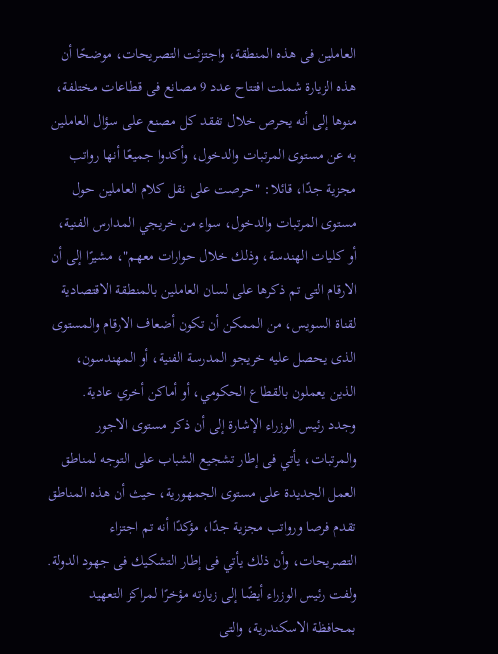العاملين فى هذه المنطقة، واجتزئت التصريحات، موضحًا أن هذه الزيارة شملت افتتاح عدد 9 مصانع فى قطاعات مختلفة، منوها إلى أنه يحرص خلال تفقد كل مصنع على سؤال العاملين به عن مستوى المرتبات والدخول، وأكدوا جميعًا أنها رواتب مجزية جدًا، قائلا: "حرصت على نقل كلام العاملين حول مستوى المرتبات والدخول، سواء من خريجي المدارس الفنية، أو كليات الهندسة، وذلك خلال حوارات معهم"، مشيرًا إلى أن الارقام التى تم ذكرها على لسان العاملين بالمنطقة الاقتصادية لقناة السويس، من الممكن أن تكون أضعاف الارقام والمستوى الذى يحصل عليه خريجو المدرسة الفنية، أو المهندسون، الذين يعملون بالقطاع الحكومي، أو أماكن أخري عادية.
وجدد رئيس الوزراء الإشارة إلى أن ذكر مستوى الاجور والمرتبات، يأتي فى إطار تشجيع الشباب على التوجه لمناطق العمل الجديدة على مستوى الجمهورية، حيث أن هذه المناطق تقدم فرصا ورواتب مجزية جدًا، مؤكدًا أنه تم اجتزاء التصريحات، وأن ذلك يأتي فى إطار التشكيك فى جهود الدولة.
ولفت رئيس الوزراء أيضًا إلى زيارته مؤخرًا لمراكز التعهيد بمحافظة الاسكندرية، والتى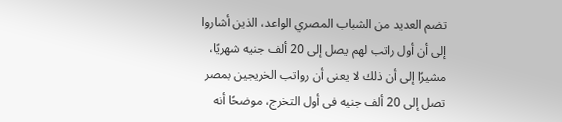تضم العديد من الشباب المصري الواعد، الذين أشاروا إلى أن أول راتب لهم يصل إلى 20 ألف جنيه شهريًا، مشيرًا إلى أن ذلك لا يعنى أن رواتب الخريجين بمصر تصل إلى 20 ألف جنيه فى أول التخرج، موضحًا أنه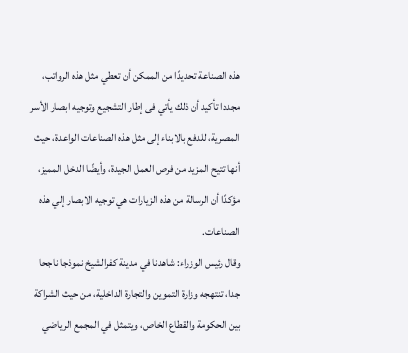هذه الصناعة تحديدًا من الممكن أن تعطي مثل هذه الرواتب، مجددا تأكيد أن ذلك يأتي فى إطار التشجيع وتوجيه ابصار الأسر المصرية، للدفع بالابناء إلى مثل هذه الصناعات الواعدة، حيث أنها تتيح المزيد من فرص العمل الجيدة، وأيضًا الدخل المميز، مؤكدًا أن الرسالة من هذه الزيارات هي توجيه الابصار إلي هذه الصناعات.
وقال رئيس الوزراء: شاهدنا في مدينة كفرالشيخ نموذجا ناجحا جدا، تنتهجه وزارة التموين والتجارة الداخلية، من حيث الشراكة بين الحكومة والقطاع الخاص، ويتمثل في المجمع الرياضي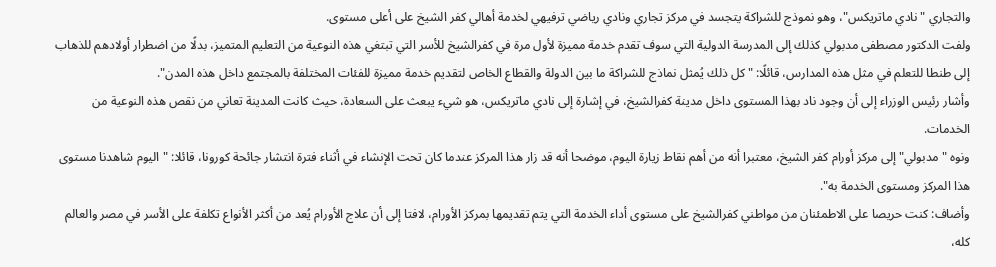والتجاري "نادي ماتريكس"، وهو نموذج للشراكة يتجسد في مركز تجاري ونادي رياضي ترفيهي لخدمة أهالي كفر الشيخ على أعلى مستوى.
ولفت الدكتور مصطفى مدبولي كذلك إلى المدرسة الدولية التي سوف تقدم خدمة مميزة لأول مرة في كفرالشيخ للأسر التي تبتغي هذه النوعية من التعليم المتميز، بدلًا من اضطرار أولادهم للذهاب إلى طنطا للتعلم في مثل هذه المدارس، قائلًا: "كل ذلك يُمثل نماذج للشراكة ما بين الدولة والقطاع الخاص لتقديم خدمة مميزة للفئات المختلفة بالمجتمع داخل هذه المدن".
وأشار رئيس الوزراء إلى أن وجود ناد بهذا المستوى داخل مدينة كفرالشيخ، في إشارة إلى نادي ماتريكس، هو شيء يبعث على السعادة، حيث كانت المدينة تعاني من نقص هذه النوعية من الخدمات.
ونوه "مدبولي" إلى مركز أورام كفر الشيخ، معتبرا أنه من أهم نقاط زيارة اليوم، موضحا أنه قد زار هذا المركز عندما كان تحت الإنشاء في أثناء فترة انتشار جائحة كورونا، قائلا: "اليوم شاهدنا مستوى هذا المركز ومستوى الخدمة به".
وأضاف: كنت حريصا على الاطمئنان من مواطني كفرالشيخ على مستوى أداء الخدمة التي يتم تقديمها بمركز الأورام، لافتا إلى أن علاج الأورام يُعد من أكثر الأنواع تكلفة على الأسر في مصر والعالم كله،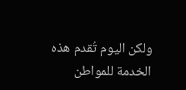ولكن اليوم تُقدم هذه الخدمة للمواطن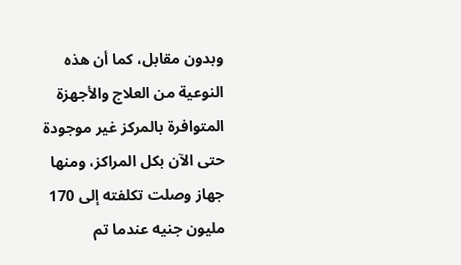وبدون مقابل، كما أن هذه النوعية من العلاج والأجهزة المتوافرة بالمركز غير موجودة حتى الآن بكل المراكز، ومنها جهاز وصلت تكلفته إلى 170 مليون جنيه عندما تم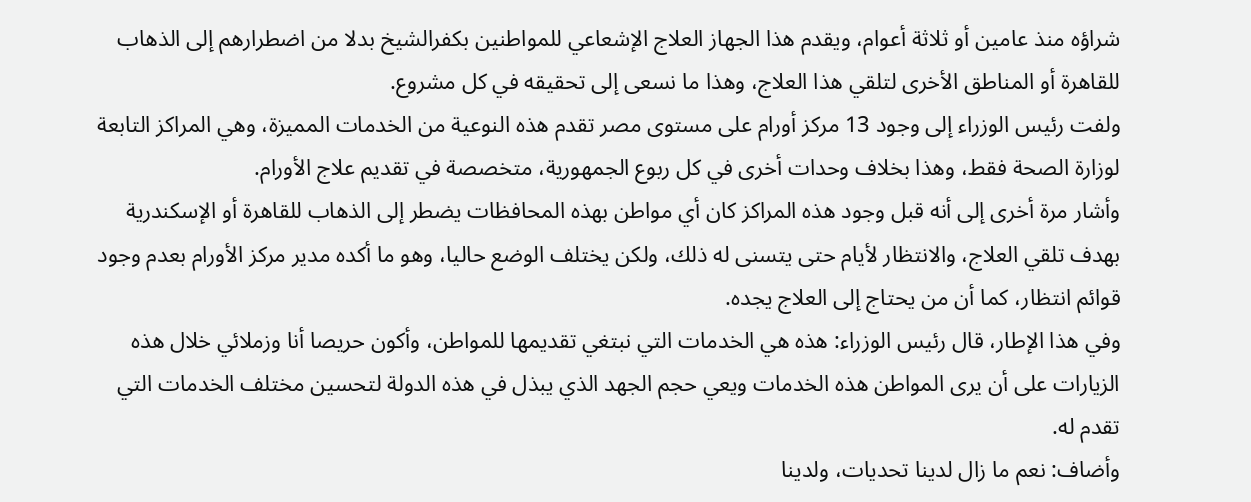شراؤه منذ عامين أو ثلاثة أعوام، ويقدم هذا الجهاز العلاج الإشعاعي للمواطنين بكفرالشيخ بدلا من اضطرارهم إلى الذهاب للقاهرة أو المناطق الأخرى لتلقي هذا العلاج، وهذا ما نسعى إلى تحقيقه في كل مشروع.
ولفت رئيس الوزراء إلى وجود 13 مركز أورام على مستوى مصر تقدم هذه النوعية من الخدمات المميزة، وهي المراكز التابعة لوزارة الصحة فقط، وهذا بخلاف وحدات أخرى في كل ربوع الجمهورية، متخصصة في تقديم علاج الأورام.
وأشار مرة أخرى إلى أنه قبل وجود هذه المراكز كان أي مواطن بهذه المحافظات يضطر إلى الذهاب للقاهرة أو الإسكندرية بهدف تلقي العلاج، والانتظار لأيام حتى يتسنى له ذلك، ولكن يختلف الوضع حاليا، وهو ما أكده مدير مركز الأورام بعدم وجود قوائم انتظار، كما أن من يحتاج إلى العلاج يجده.
وفي هذا الإطار، قال رئيس الوزراء: هذه هي الخدمات التي نبتغي تقديمها للمواطن، وأكون حريصا أنا وزملائي خلال هذه الزيارات على أن يرى المواطن هذه الخدمات ويعي حجم الجهد الذي يبذل في هذه الدولة لتحسين مختلف الخدمات التي تقدم له.
وأضاف: نعم ما زال لدينا تحديات، ولدينا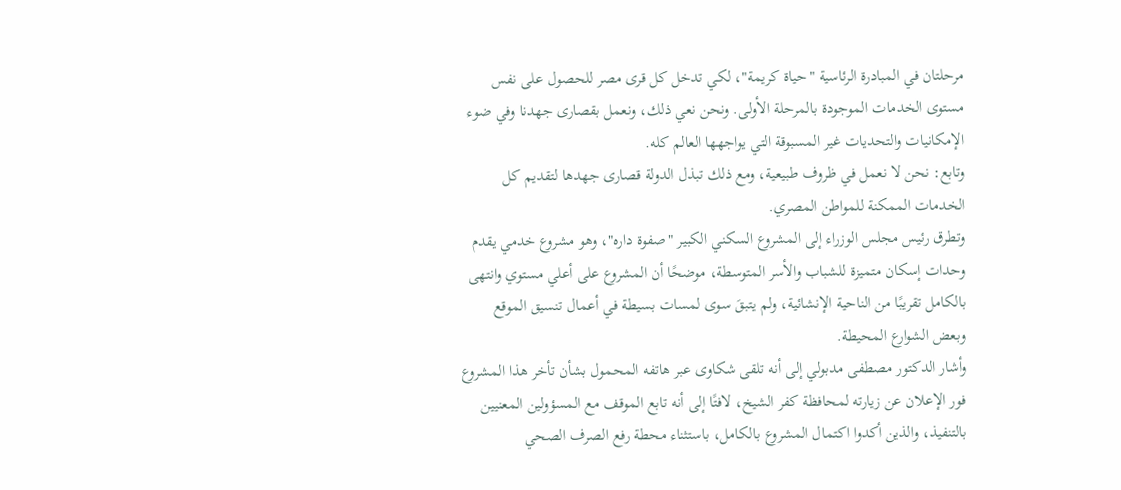مرحلتان في المبادرة الرئاسية "حياة كريمة"، لكي تدخل كل قرى مصر للحصول على نفس مستوى الخدمات الموجودة بالمرحلة الأولى. ونحن نعي ذلك، ونعمل بقصارى جهدنا وفي ضوء الإمكانيات والتحديات غير المسبوقة التي يواجهها العالم كله.
وتابع: نحن لا نعمل في ظروف طبيعية، ومع ذلك تبذل الدولة قصارى جهدها لتقديم كل الخدمات الممكنة للمواطن المصري.
وتطرق رئيس مجلس الوزراء إلى المشروع السكني الكبير "صفوة داره"، وهو مشروع خدمي يقدم وحدات إسكان متميزة للشباب والأسر المتوسطة، موضحًا أن المشروع على أعلي مستوي وانتهى بالكامل تقريبًا من الناحية الإنشائية، ولم يتبقَ سوى لمسات بسيطة في أعمال تنسيق الموقع وبعض الشوارع المحيطة.
وأشار الدكتور مصطفى مدبولي إلى أنه تلقى شكاوى عبر هاتفه المحمول بشأن تأخر هذا المشروع فور الإعلان عن زيارته لمحافظة كفر الشيخ، لافتًا إلى أنه تابع الموقف مع المسؤولين المعنيين بالتنفيذ، والذين أكدوا اكتمال المشروع بالكامل، باستثناء محطة رفع الصرف الصحي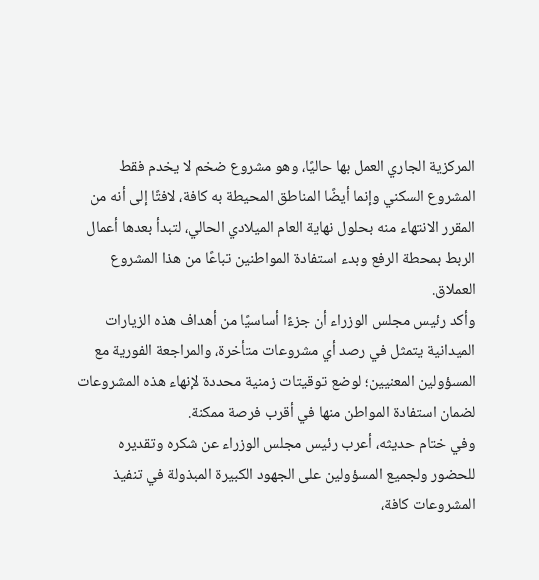المركزية الجاري العمل بها حاليًا، وهو مشروع ضخم لا يخدم فقط المشروع السكني وإنما أيضًا المناطق المحيطة به كافة، لافتًا إلى أنه من المقرر الانتهاء منه بحلول نهاية العام الميلادي الحالي، لتبدأ بعدها أعمال الربط بمحطة الرفع وبدء استفادة المواطنين تباعًا من هذا المشروع العملاق.
وأكد رئيس مجلس الوزراء أن جزءًا أساسيًا من أهداف هذه الزيارات الميدانية يتمثل في رصد أي مشروعات متأخرة، والمراجعة الفورية مع المسؤولين المعنيين؛ لوضع توقيتات زمنية محددة لإنهاء هذه المشروعات لضمان استفادة المواطن منها في أقرب فرصة ممكنة.
وفي ختام حديثه، أعرب رئيس مجلس الوزراء عن شكره وتقديره للحضور ولجميع المسؤولين على الجهود الكبيرة المبذولة في تنفيذ المشروعات كافة،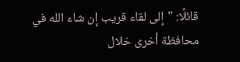قائلًا: "إلى لقاء قريب إن شاء الله في محافظة أخرى خلال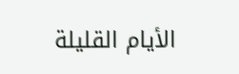الأيام القليلة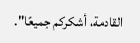القادمة، أشكركم جميعًا".